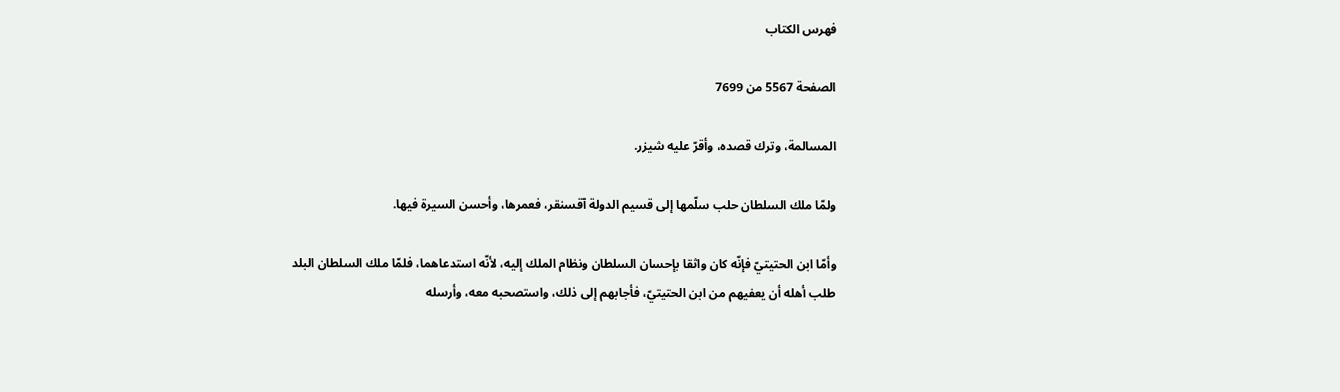فهرس الكتاب

الصفحة 5567 من 7699

المسالمة، وترك قصده، وأقرّ عليه شيزر.

ولمّا ملك السلطان حلب سلّمها إلى قسيم الدولة آقسنقر، فعمرها، وأحسن السيرة فيها.

وأمّا ابن الحتيتيّ فإنّه كان واثقا بإحسان السلطان ونظام الملك إليه، لأنّه استدعاهما، فلمّا ملك السلطان البلد طلب أهله أن يعفيهم من ابن الحتيتيّ، فأجابهم إلى ذلك، واستصحبه معه، وأرسله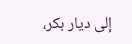إلى ديار بكر،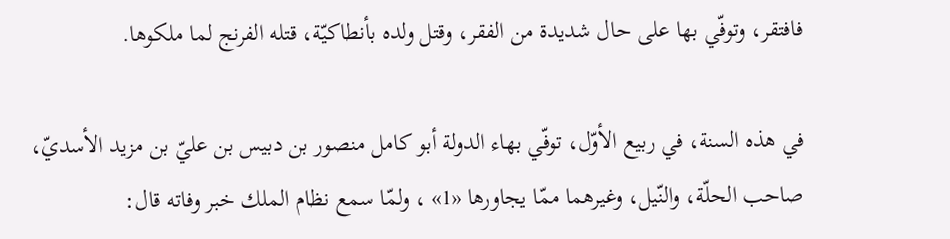فافتقر، وتوفّي بها على حال شديدة من الفقر، وقتل ولده بأنطاكيّة، قتله الفرنج لما ملكوها.

في هذه السنة، في ربيع الأوّل، توفّي بهاء الدولة أبو كامل منصور بن دبيس بن عليّ بن مزيد الأسديّ، صاحب الحلّة، والنّيل، وغيرهما ممّا يجاورها «1» ، ولمّا سمع نظام الملك خبر وفاته قال: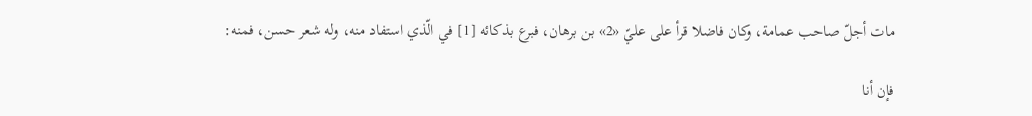مات أجلّ صاحب عمامة، وكان فاضلا قرأ على عليّ «2» بن برهان، فبرع بذكائه [1] في الّذي استفاد منه، وله شعر حسن، فمنه:

فإن أنا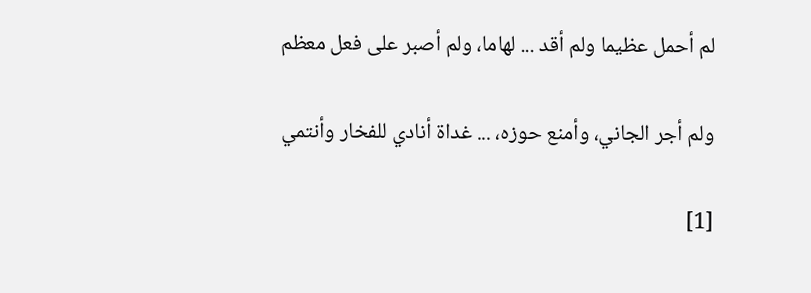لم أحمل عظيما ولم أقد ... لهاما، ولم أصبر على فعل معظم

ولم أجر الجاني، وأمنع حوزه، ... غداة أنادي للفخار وأنتمي

[1]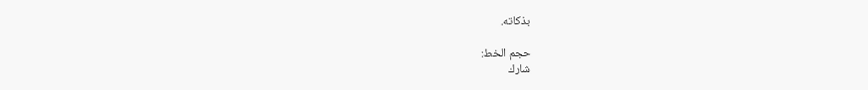بذكاته.

حجم الخط:
شارك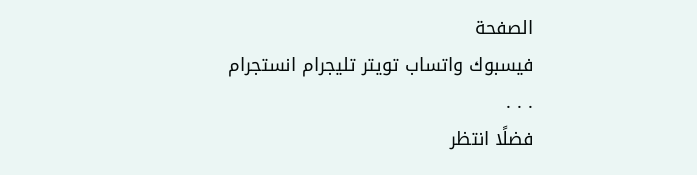الصفحة
فيسبوك واتساب تويتر تليجرام انستجرام
. . .
فضلًا انتظر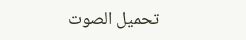تحميل الصوت